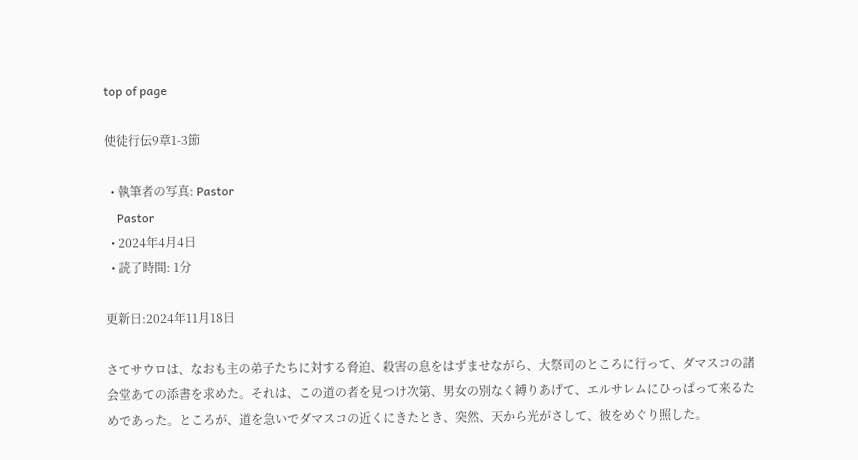top of page

使徒行伝9章1-3節

  • 執筆者の写真: Pastor
    Pastor
  • 2024年4月4日
  • 読了時間: 1分

更新日:2024年11月18日

さてサウロは、なおも主の弟子たちに対する脅迫、殺害の息をはずませながら、大祭司のところに行って、ダマスコの諸会堂あての添書を求めた。それは、この道の者を見つけ次第、男女の別なく縛りあげて、エルサレムにひっぱって来るためであった。ところが、道を急いでダマスコの近くにきたとき、突然、天から光がさして、彼をめぐり照した。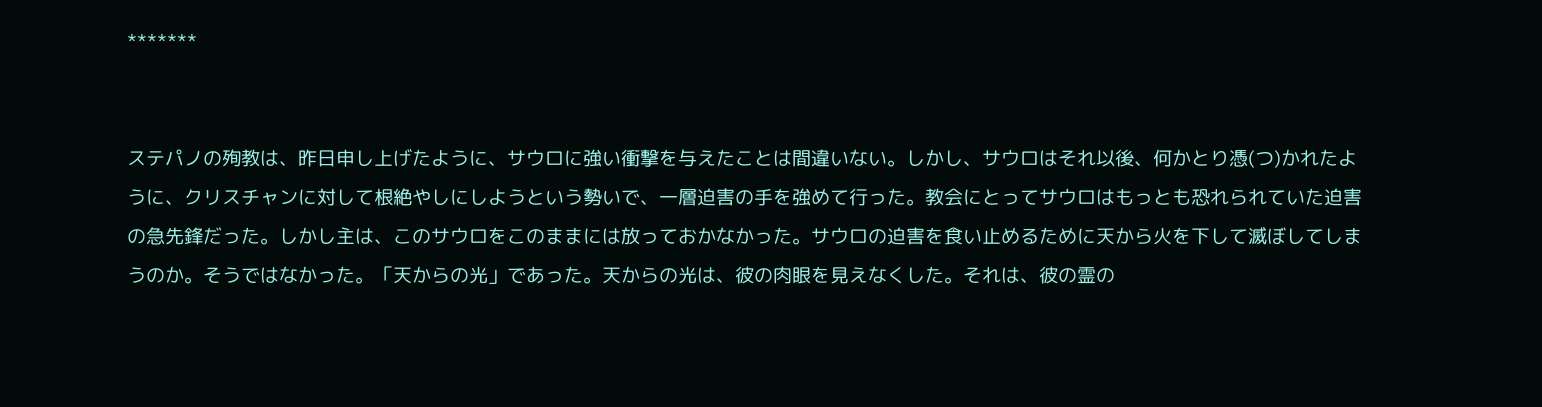*******


ステパノの殉教は、昨日申し上げたように、サウロに強い衝撃を与えたことは間違いない。しかし、サウロはそれ以後、何かとり憑(つ)かれたように、クリスチャンに対して根絶やしにしようという勢いで、一層迫害の手を強めて行った。教会にとってサウロはもっとも恐れられていた迫害の急先鋒だった。しかし主は、このサウロをこのままには放っておかなかった。サウロの迫害を食い止めるために天から火を下して滅ぼしてしまうのか。そうではなかった。「天からの光」であった。天からの光は、彼の肉眼を見えなくした。それは、彼の霊の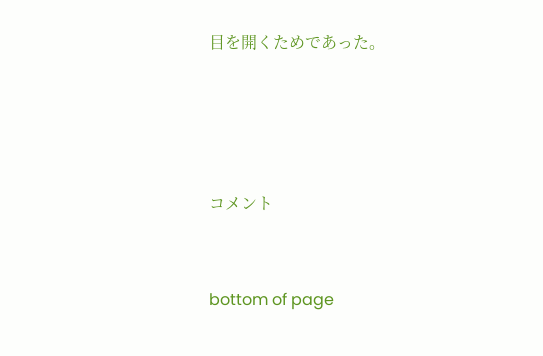目を開くためであった。




コメント


bottom of page